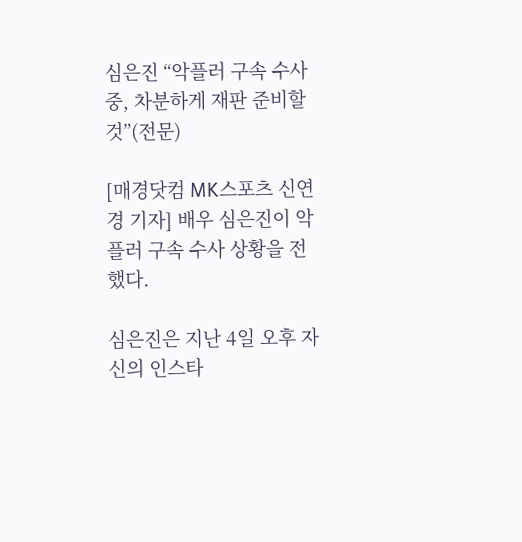심은진 “악플러 구속 수사 중, 차분하게 재판 준비할 것”(전문)

[매경닷컴 MK스포츠 신연경 기자] 배우 심은진이 악플러 구속 수사 상황을 전했다.

심은진은 지난 4일 오후 자신의 인스타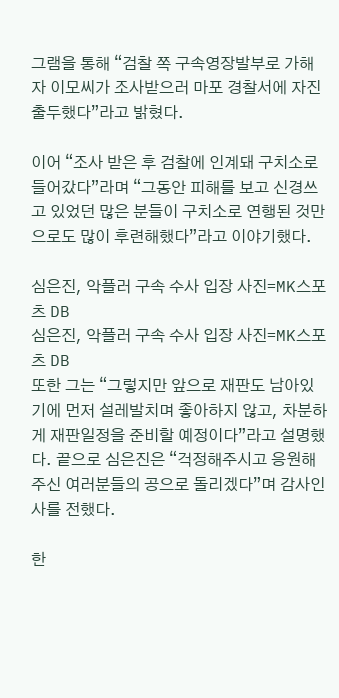그램을 통해 “검찰 쪽 구속영장발부로 가해자 이모씨가 조사받으러 마포 경찰서에 자진 출두했다”라고 밝혔다.

이어 “조사 받은 후 검찰에 인계돼 구치소로 들어갔다”라며 “그동안 피해를 보고 신경쓰고 있었던 많은 분들이 구치소로 연행된 것만으로도 많이 후련해했다”라고 이야기했다.

심은진, 악플러 구속 수사 입장 사진=MK스포츠 DB
심은진, 악플러 구속 수사 입장 사진=MK스포츠 DB
또한 그는 “그렇지만 앞으로 재판도 남아있기에 먼저 설레발치며 좋아하지 않고, 차분하게 재판일정을 준비할 예정이다”라고 설명했다. 끝으로 심은진은 “걱정해주시고 응원해주신 여러분들의 공으로 돌리겠다”며 감사인사를 전했다.

한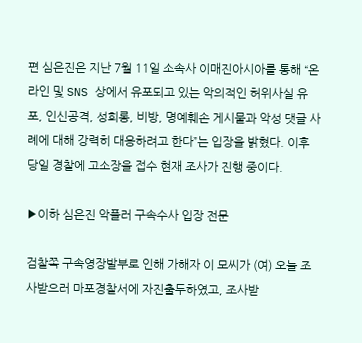편 심은진은 지난 7월 11일 소속사 이매진아시아를 통해 “온라인 및 SNS 상에서 유포되고 있는 악의적인 허위사실 유포, 인신공격, 성희롱, 비방, 명예훼손 게시물과 악성 댓글 사례에 대해 강력히 대응하려고 한다”는 입장을 밝혔다. 이후 당일 경찰에 고소장을 접수 현재 조사가 진행 중이다.

▶이하 심은진 악플러 구속수사 입장 전문

검찰쪽 구속영장발부로 인해 가해자 이 모씨가 (여) 오늘 조사받으러 마포경찰서에 자진출두하였고, 조사받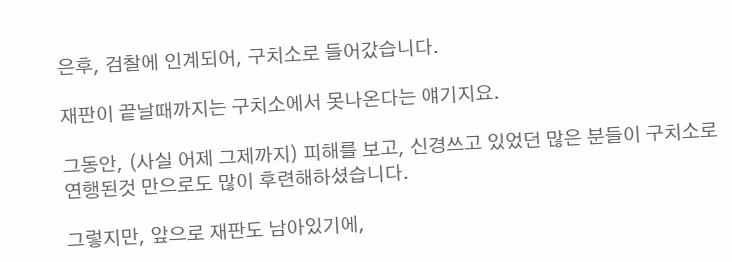은후, 검찰에 인계되어, 구치소로 들어갔습니다.

재판이 끝날때까지는 구치소에서 못나온다는 얘기지요.

그동안, (사실 어제 그제까지) 피해를 보고, 신경쓰고 있었던 많은 분들이 구치소로 연행된것 만으로도 많이 후련해하셨습니다.

그렇지만, 앞으로 재판도 남아있기에,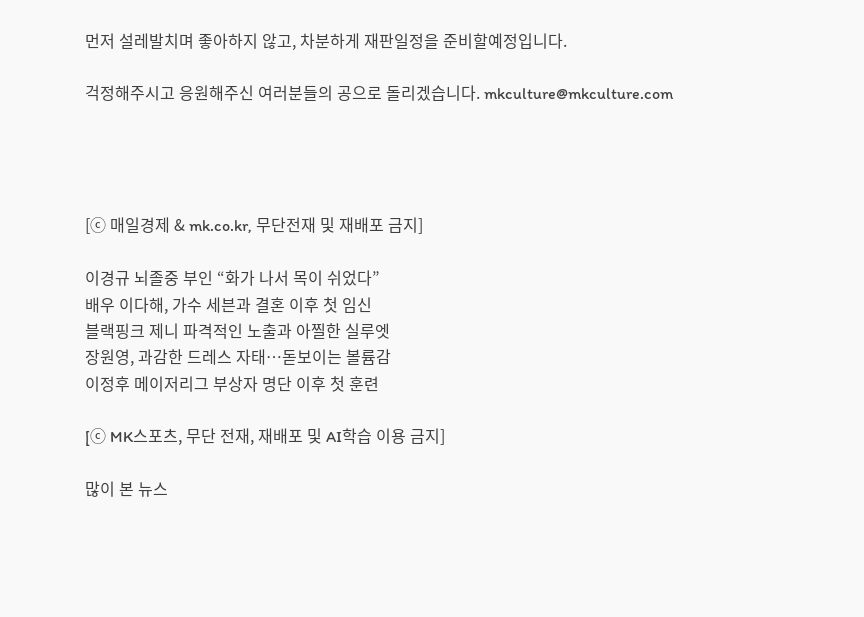먼저 설레발치며 좋아하지 않고, 차분하게 재판일정을 준비할예정입니다.

걱정해주시고 응원해주신 여러분들의 공으로 돌리겠습니다. mkculture@mkculture.com




[ⓒ 매일경제 & mk.co.kr, 무단전재 및 재배포 금지]

이경규 뇌졸중 부인 “화가 나서 목이 쉬었다”
배우 이다해, 가수 세븐과 결혼 이후 첫 임신
블랙핑크 제니 파격적인 노출과 아찔한 실루엣
장원영, 과감한 드레스 자태…돋보이는 볼륨감
이정후 메이저리그 부상자 명단 이후 첫 훈련

[ⓒ MK스포츠, 무단 전재, 재배포 및 AI학습 이용 금지]

많이 본 뉴스